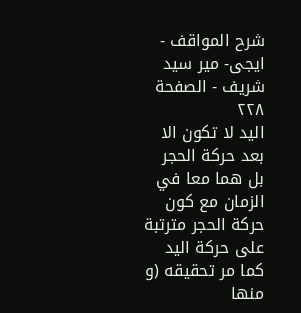شرح المواقف - ايجى- مير سيد شريف - الصفحة ٢٢٨
اليد لا تكون الا بعد حركة الحجر بل هما معا في الزمان مع كون حركة الحجر مترتبة على حركة اليد كما مر تحقيقه (و منها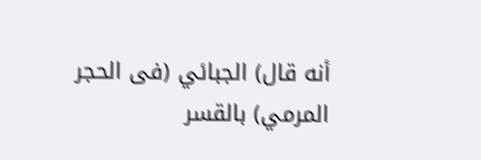أنه قال) الجبائي (فى الحجر المرمي) بالقسر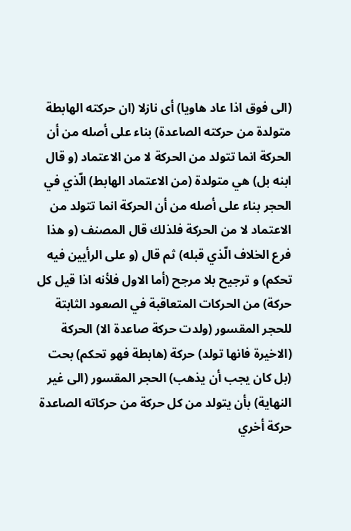(الى فوق اذا عاد هاويا) أى نازلا (ان حركته الهابطة متولدة من حركته الصاعدة) بناء على أصله من أن الحركة انما تتولد من الحركة لا من الاعتماد (و قال ابنه بل) هي متولدة (من الاعتماد الهابط) الّذي في الحجر بناء على أصله من أن الحركة انما تتولد من الاعتماد لا من الحركة فلذلك قال المصنف (و هذا فرع الخلاف الّذي قبله) ثم قال (و على الرأيين فيه تحكم) و ترجيح بلا مرجح (أما الاول فلأنه اذا قيل كل حركة) من الحركات المتعاقبة في الصعود الثابتة للحجر المقسور (ولدت حركة صاعدة الا) الحركة (الاخيرة فانها تولد) حركة (هابطة فهو تحكم) بحت (بل كان يجب أن يذهب) الحجر المقسور (الى غير النهاية) بأن يتولد من كل حركة من حركاته الصاعدة حركة أخري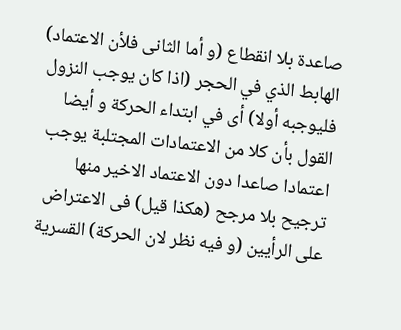صاعدة بلا انقطاع (و أما الثانى فلأن الاعتماد) الهابط الذي في الحجر (اذا كان يوجب النزول فليوجبه أولا) أى في ابتداء الحركة و أيضا القول بأن كلا من الاعتمادات المجتلبة يوجب اعتمادا صاعدا دون الاعتماد الاخير منها ترجيح بلا مرجح (هكذا قيل) فى الاعتراض على الرأيين (و فيه نظر لان الحركة) القسرية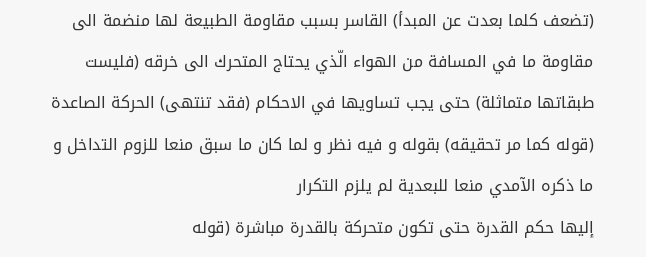(تضعف كلما بعدت عن المبدأ) القاسر بسبب مقاومة الطبيعة لها منضمة الى مقاومة ما في المسافة من الهواء الّذي يحتاج المتحرك الى خرقه (فليست طبقاتها متماثلة) حتى يجب تساويها في الاحكام (فقد تنتهى) الحركة الصاعدة
(قوله كما مر تحقيقه) بقوله و فيه نظر و لما كان ما سبق منعا للزوم التداخل و ما ذكره الآمدي منعا للبعدية لم يلزم التكرار
إليها حكم القدرة حتى تكون متحركة بالقدرة مباشرة (قوله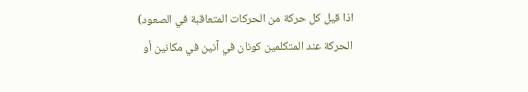اذا قيل كل حركة من الحركات المتعاقبة في الصعود) الحركة عند المتكلمين كونان في آنين في مكانين أو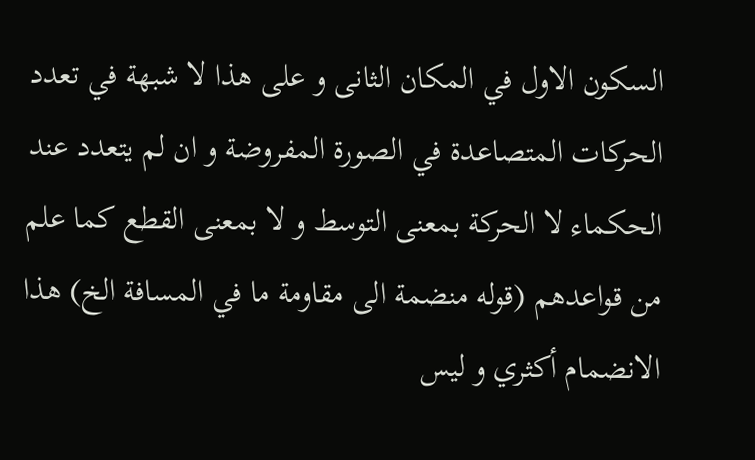السكون الاول في المكان الثانى و على هذا لا شبهة في تعدد الحركات المتصاعدة في الصورة المفروضة و ان لم يتعدد عند الحكماء لا الحركة بمعنى التوسط و لا بمعنى القطع كما علم من قواعدهم (قوله منضمة الى مقاومة ما في المسافة الخ) هذا الانضمام أكثري و ليس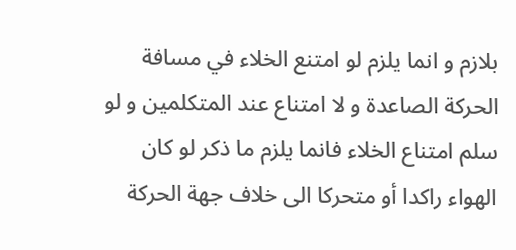بلازم و انما يلزم لو امتنع الخلاء في مسافة الحركة الصاعدة و لا امتناع عند المتكلمين و لو سلم امتناع الخلاء فانما يلزم ما ذكر لو كان الهواء راكدا أو متحركا الى خلاف جهة الحركة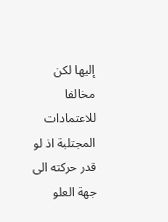إليها لكن مخالفا للاعتمادات المجتلبة اذ لو قدر حركته الى جهة العلو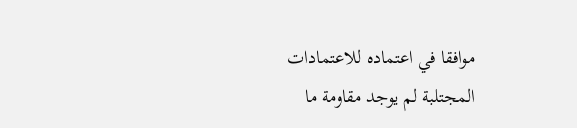موافقا في اعتماده للاعتمادات المجتلبة لم يوجد مقاومة ما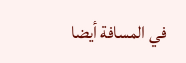في المسافة أيضا